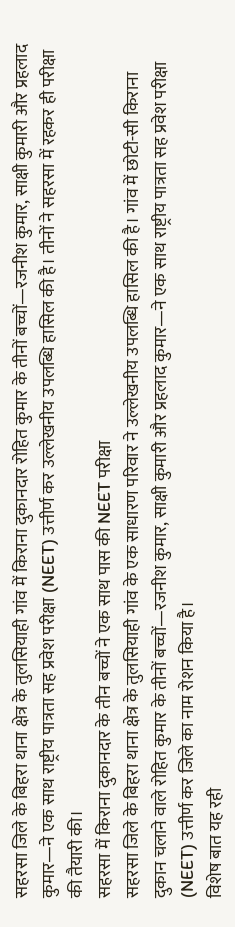सहरसा जिले के बिहरा थाना क्षेत्र के तुलसियाही गांव में किराना दुकानदार रोहित कुमार के तीनों बच्चों—रजनीश कुमार, साक्षी कुमारी और प्रहलाद कुमार—ने एक साथ राष्ट्रीय पात्रता सह प्रवेश परीक्षा (NEET) उत्तीर्ण कर उल्लेखनीय उपलब्धि हासिल की है। तीनों ने सहरसा में रहकर ही परीक्षा की तैयारी की।
सहरसा में किराना दुकानदार के तीन बच्चों ने एक साथ पास की NEET परीक्षा
सहरसा जिले के बिहरा थाना क्षेत्र के तुलसियाही गांव के एक साधारण परिवार ने उल्लेखनीय उपलब्धि हासिल की है। गांव में छोटी-सी किराना दुकान चलाने वाले रोहित कुमार के तीनों बच्चों—रजनीश कुमार, साक्षी कुमारी और प्रहलाद कुमार—ने एक साथ राष्ट्रीय पात्रता सह प्रवेश परीक्षा (NEET) उत्तीर्ण कर जिले का नाम रोशन किया है।
विशेष बात यह रही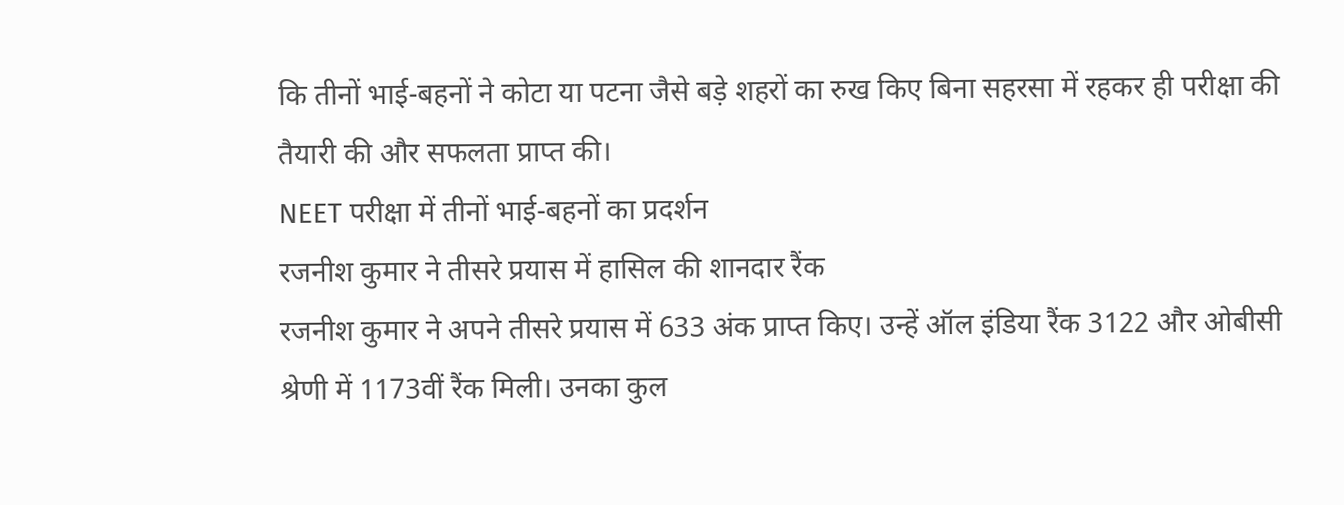कि तीनों भाई-बहनों ने कोटा या पटना जैसे बड़े शहरों का रुख किए बिना सहरसा में रहकर ही परीक्षा की तैयारी की और सफलता प्राप्त की।
NEET परीक्षा में तीनों भाई-बहनों का प्रदर्शन
रजनीश कुमार ने तीसरे प्रयास में हासिल की शानदार रैंक
रजनीश कुमार ने अपने तीसरे प्रयास में 633 अंक प्राप्त किए। उन्हें ऑल इंडिया रैंक 3122 और ओबीसी श्रेणी में 1173वीं रैंक मिली। उनका कुल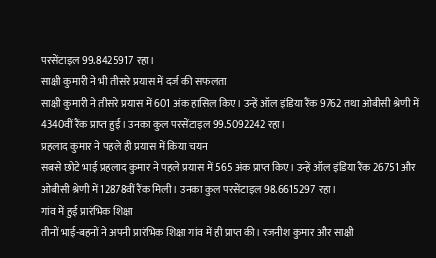परसेंटाइल 99.8425917 रहा।
साक्षी कुमारी ने भी तीसरे प्रयास में दर्ज की सफलता
साक्षी कुमारी ने तीसरे प्रयास में 601 अंक हासिल किए। उन्हें ऑल इंडिया रैंक 9762 तथा ओबीसी श्रेणी में 4340वीं रैंक प्राप्त हुई। उनका कुल परसेंटाइल 99.5092242 रहा।
प्रहलाद कुमार ने पहले ही प्रयास में किया चयन
सबसे छोटे भाई प्रहलाद कुमार ने पहले प्रयास में 565 अंक प्राप्त किए। उन्हें ऑल इंडिया रैंक 26751 और ओबीसी श्रेणी में 12878वीं रैंक मिली। उनका कुल परसेंटाइल 98.6615297 रहा।
गांव में हुई प्रारंभिक शिक्षा
तीनों भाई-बहनों ने अपनी प्रारंभिक शिक्षा गांव में ही प्राप्त की। रजनीश कुमार और साक्षी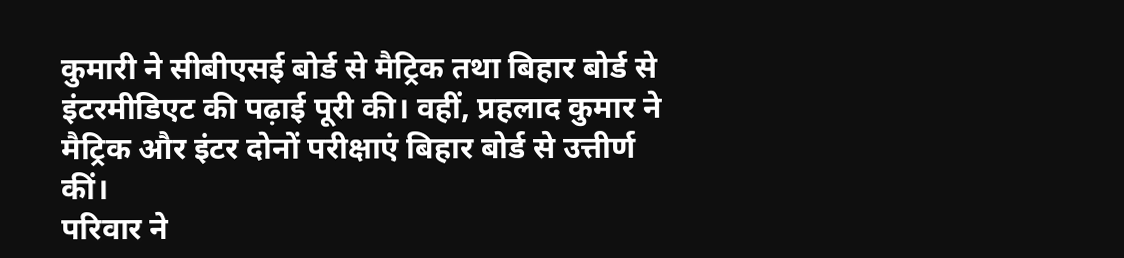कुमारी ने सीबीएसई बोर्ड से मैट्रिक तथा बिहार बोर्ड से इंटरमीडिएट की पढ़ाई पूरी की। वहीं, प्रहलाद कुमार ने मैट्रिक और इंटर दोनों परीक्षाएं बिहार बोर्ड से उत्तीर्ण कीं।
परिवार ने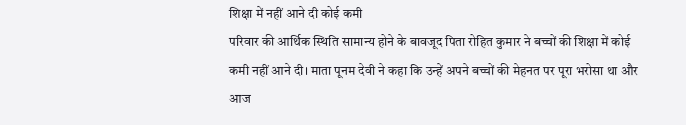शिक्षा में नहीं आने दी कोई कमी
परिवार की आर्थिक स्थिति सामान्य होने के बावजूद पिता रोहित कुमार ने बच्चों की शिक्षा में कोई कमी नहीं आने दी। माता पूनम देवी ने कहा कि उन्हें अपने बच्चों की मेहनत पर पूरा भरोसा था और आज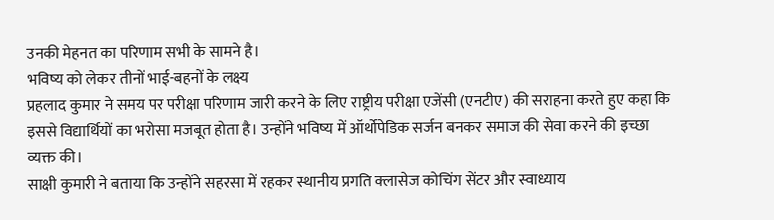उनकी मेहनत का परिणाम सभी के सामने है।
भविष्य को लेकर तीनों भाई-बहनों के लक्ष्य
प्रहलाद कुमार ने समय पर परीक्षा परिणाम जारी करने के लिए राष्ट्रीय परीक्षा एजेंसी (एनटीए) की सराहना करते हुए कहा कि इससे विद्यार्थियों का भरोसा मजबूत होता है। उन्होंने भविष्य में ऑर्थोपेडिक सर्जन बनकर समाज की सेवा करने की इच्छा व्यक्त की।
साक्षी कुमारी ने बताया कि उन्होंने सहरसा में रहकर स्थानीय प्रगति क्लासेज कोचिंग सेंटर और स्वाध्याय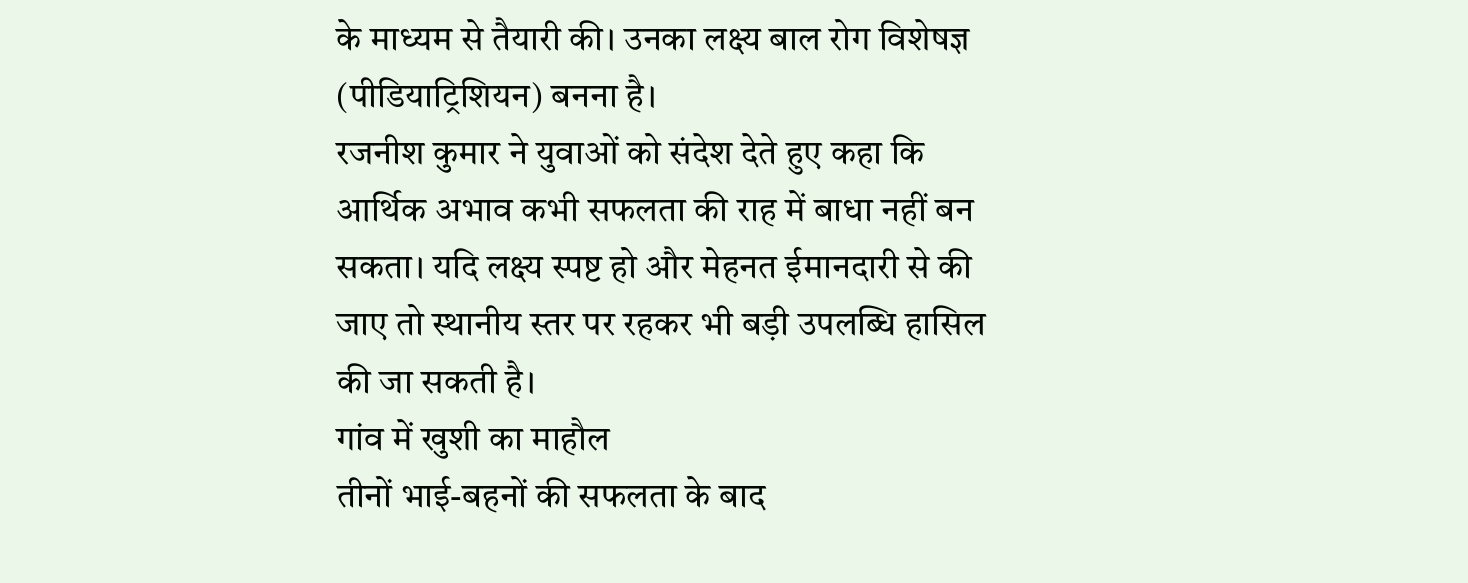के माध्यम से तैयारी की। उनका लक्ष्य बाल रोग विशेषज्ञ (पीडियाट्रिशियन) बनना है।
रजनीश कुमार ने युवाओं को संदेश देते हुए कहा कि आर्थिक अभाव कभी सफलता की राह में बाधा नहीं बन सकता। यदि लक्ष्य स्पष्ट हो और मेहनत ईमानदारी से की जाए तो स्थानीय स्तर पर रहकर भी बड़ी उपलब्धि हासिल की जा सकती है।
गांव में खुशी का माहौल
तीनों भाई-बहनों की सफलता के बाद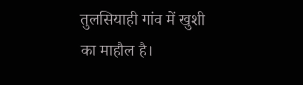तुलसियाही गांव में खुशी का माहौल है।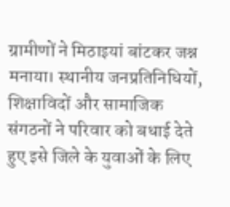ग्रामीणों ने मिठाइयां बांटकर जश्न मनाया। स्थानीय जनप्रतिनिधियों, शिक्षाविदों और सामाजिक संगठनों ने परिवार को बधाई देते हुए इसे जिले के युवाओं के लिए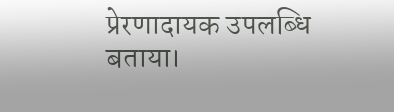प्रेरणादायक उपलब्धि बताया।